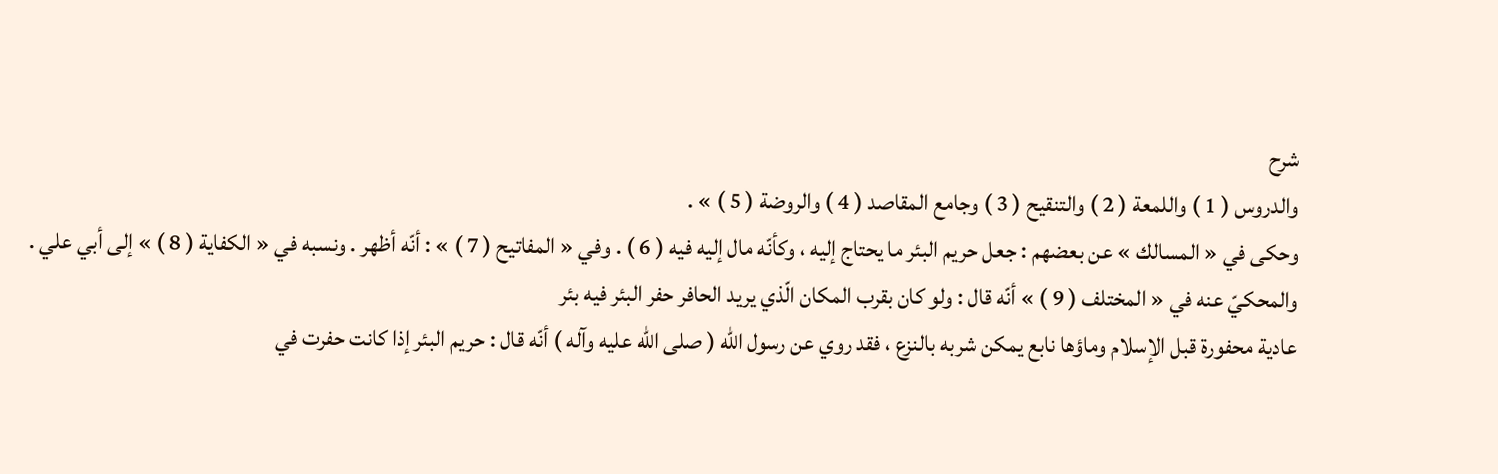شرح
والدروس ( 1 ) واللمعة ( 2 ) والتنقيح ( 3 ) وجامع المقاصد ( 4 ) والروضة ( 5 ) » .
وحكى في « المسالك » عن بعضهم : جعل حريم البئر ما يحتاج إليه ، وكأنّه مال إليه فيه ( 6 ) . وفي « المفاتيح ( 7 ) » : أنّه أظهر . ونسبه في « الكفاية ( 8 ) » إلى أبي علي . والمحكيّ عنه في « المختلف ( 9 ) » أنّه قال : ولو كان بقرب المكان الّذي يريد الحافر حفر البئر فيه بئر
عادية محفورة قبل الإسلام وماؤها نابع يمكن شربه بالنزع ، فقد روي عن رسول الله ( صلى الله عليه وآله ) أنّه قال : حريم البئر إذا كانت حفرت في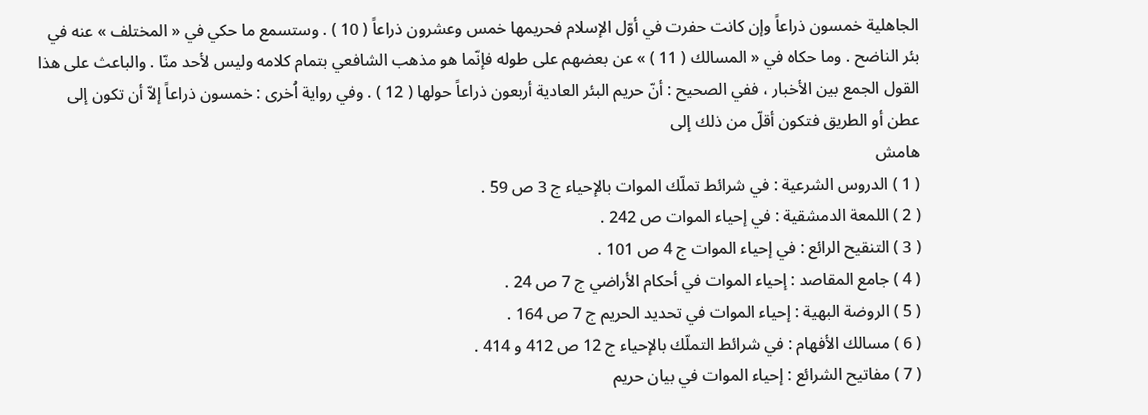الجاهلية خمسون ذراعاً وإن كانت حفرت في أوّل الإسلام فحريمها خمس وعشرون ذراعاً ( 10 ) . وستسمع ما حكي في « المختلف » عنه في بئر الناضح . وما حكاه في « المسالك ( 11 ) » عن بعضهم على طوله فإنّما هو مذهب الشافعي بتمام كلامه وليس لأحد منّا . والباعث على هذا القول الجمع بين الأخبار ، ففي الصحيح : أنّ حريم البئر العادية أربعون ذراعاً حولها ( 12 ) . وفي رواية اُخرى : خمسون ذراعاً إلاّ أن تكون إلى عطن أو الطريق فتكون أقلّ من ذلك إلى
هامش
( 1 ) الدروس الشرعية : في شرائط تملّك الموات بالإحياء ج 3 ص 59 .
( 2 ) اللمعة الدمشقية : في إحياء الموات ص 242 .
( 3 ) التنقيح الرائع : في إحياء الموات ج 4 ص 101 .
( 4 ) جامع المقاصد : إحياء الموات في أحكام الأراضي ج 7 ص 24 .
( 5 ) الروضة البهية : إحياء الموات في تحديد الحريم ج 7 ص 164 .
( 6 ) مسالك الأفهام : في شرائط التملّك بالإحياء ج 12 ص 412 و 414 .
( 7 ) مفاتيح الشرائع : إحياء الموات في بيان حريم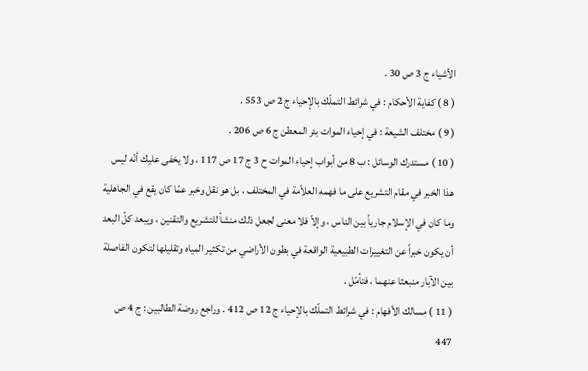الأشياء ج 3 ص 30 .
( 8 ) كفاية الأحكام : في شرائط التملّك بالإحياء ج 2 ص 553 .
( 9 ) مختلف الشيعة : في إحياء الموات بئر المعطن ج 6 ص 206 .
( 10 ) مستدرك الوسائل : ب 8 من أبواب إحياء الموات ح 3 ج 17 ص 117 ، ولا يخفى عليك أنّه ليس هذا الخبر في مقام التشريع على ما فهمه العلاّمة في المختلف ، بل هو نقل وخبر عمّا كان يقع في الجاهلية وما كان في الإسلام جارياً بين الناس ، وإلاّ فلا معنى لجعل ذلك منشأ للتشريع والتقنين ، ويبعد كلّ البعد أن يكون خبراً عن التغييرات الطبيعية الواقعة في بطون الأراضي من تكثير المياه وتقليلها لتكون الفاصلة بين الآبار منبعثا عنهما ، فتأمّل .
( 11 ) مسالك الأفهام : في شرائط التملّك بالإحياء ج 12 ص 412 . وراجع روضة الطالبين : ج 4 ص 447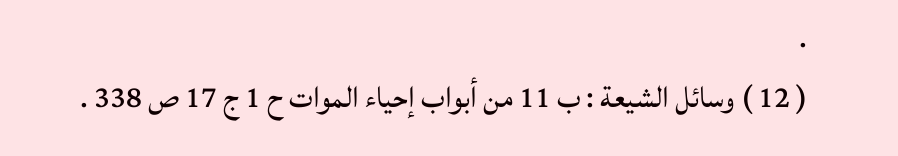.
( 12 ) وسائل الشيعة : ب 11 من أبواب إحياء الموات ح 1 ج 17 ص 338 .